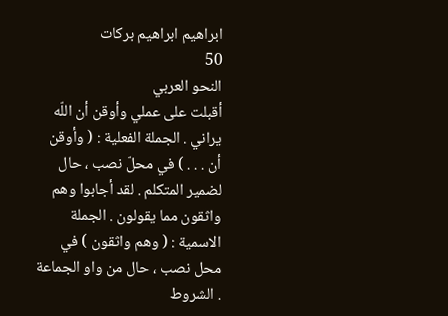ابراهيم ابراهيم بركات
50
النحو العربي
أقبلت على عملي وأوقن أن اللّه يراني . الجملة الفعلية : ( وأوقن أن . . . ) في محلّ نصب ، حال لضمير المتكلم . لقد أجابوا وهم واثقون مما يقولون . الجملة الاسمية : ( وهم واثقون ) في محل نصب ، حال من واو الجماعة . الشروط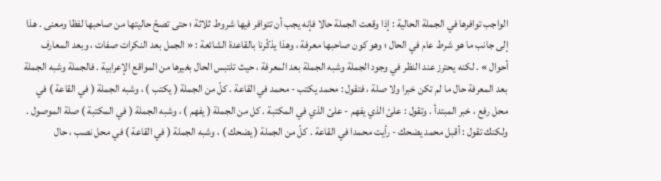الواجب توافرها في الجملة الحالية : إذا وقعت الجملة حالا فإنه يجب أن تتوافر فيها شروط ثلاثة ؛ حتى تصحّ حاليتها من صاحبها لفظا ومعنى . هذا إلى جانب ما هو شرط عام في الحال ؛ وهو كون صاحبها معرفة ، وهذا يذكّرنا بالقاعدة الشائعة : « الجمل بعد النكرات صفات ، وبعد المعارف أحوال » . لكنه يحترز عند النظر في وجود الجملة وشبه الجملة بعد المعرفة ، حيث تلتبس الحال بغيرها من المواقع الإعرابية . فالجملة وشبه الجملة بعد المعرفة حال ما لم تكن خبرا ولا صلة ، فتقول : محمد يكتب - محمد في القاعة . كلّ من الجملة ( يكتب ) ، وشبه الجملة ( في القاعة ) في محل رفع ، خبر المبتدأ . وتقول : علىّ الذي يفهم - علىّ الذي في المكتبة . كل من الجملة ( يفهم ) ، وشبه الجملة ( في المكتبة ) صلة الموصول . ولكنك تقول : أقبل محمد يضحك - رأيت محمدا في القاعة . كلّ من الجملة ( يضحك ) ، وشبه الجملة ( في القاعة ) في محل نصب ، حال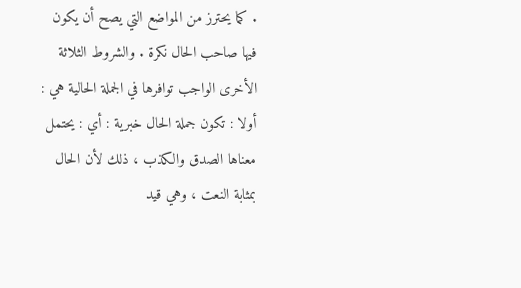. كما يحترز من المواضع التي يصح أن يكون فيها صاحب الحال نكرة . والشروط الثلاثة الأخرى الواجب توافرها في الجملة الحالية هي : أولا : تكون جملة الحال خبرية : أي : يحتمل معناها الصدق والكذب ، ذلك لأن الحال بمثابة النعت ، وهي قيد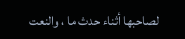لصاحبها أثناء حدث ما ، والنعت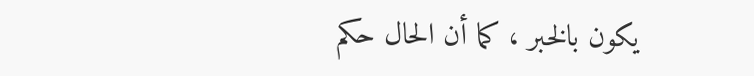يكون بالخبر ، كما أن الحال حكم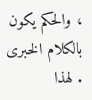، والحكم يكون بالكلام الخبرى . لهذا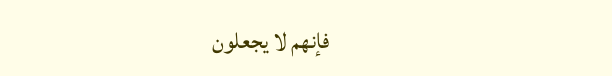فإنهم لا يجعلون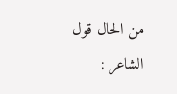من الحال قول الشاعر :